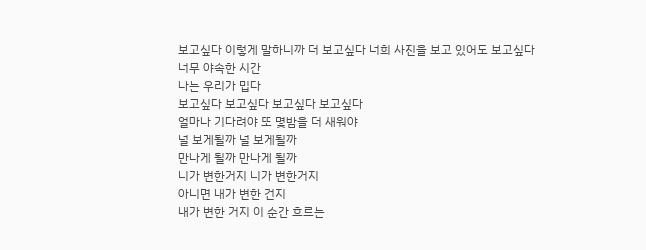보고싶다 이렇게 말하니까 더 보고싶다 너희 사진을 보고 있어도 보고싶다
너무 야속한 시간
나는 우리가 밉다
보고싶다 보고싶다 보고싶다 보고싶다
얼마나 기다려야 또 몇밤을 더 새워야
널 보게될까 널 보게될까
만나게 될까 만나게 될까
니가 변한거지 니가 변한거지
아니면 내가 변한 건지
내가 변한 거지 이 순간 흐르는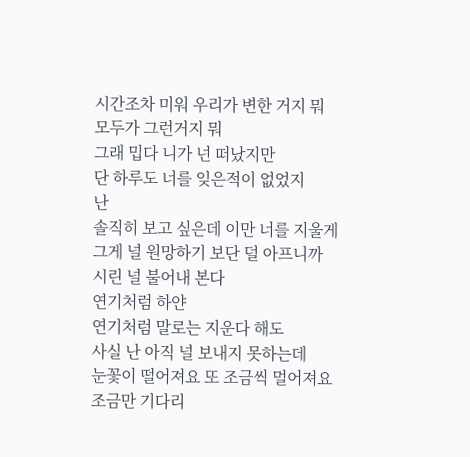시간조차 미워 우리가 변한 거지 뭐
모두가 그런거지 뭐
그래 밉다 니가 넌 떠났지만
단 하루도 너를 잊은적이 없었지
난
솔직히 보고 싶은데 이만 너를 지울게
그게 널 원망하기 보단 덜 아프니까
시린 널 불어내 본다
연기처럼 하얀
연기처럼 말로는 지운다 해도
사실 난 아직 널 보내지 못하는데
눈꽃이 떨어져요 또 조금씩 멀어져요
조금만 기다리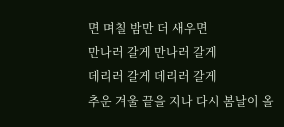면 며칠 밤만 더 새우면
만나러 갈게 만나러 갈게
데리러 갈게 데리러 갈게
추운 겨울 끝을 지나 다시 봄날이 올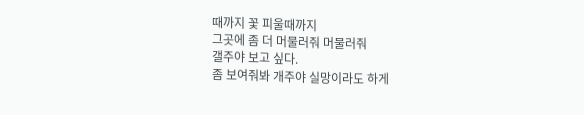때까지 꽃 피울때까지
그곳에 좀 더 머물러줘 머물러줘
갤주야 보고 싶다.
좀 보여줘봐 개주야 실망이라도 하게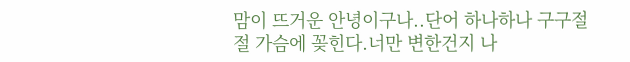맘이 뜨거운 안녕이구나..단어 하나하나 구구절절 가슴에 꽂힌다.너만 변한건지 나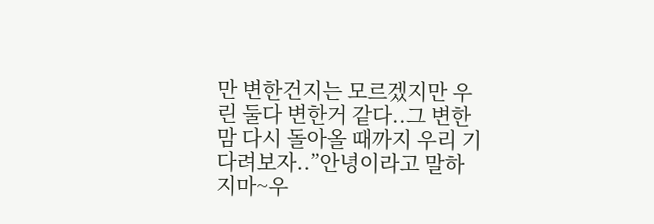만 변한건지는 모르겠지만 우린 둘다 변한거 같다..그 변한 맘 다시 돌아올 때까지 우리 기다려보자..”안녕이라고 말하지마~우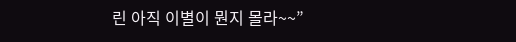린 아직 이별이 뭔지 몰라~~”